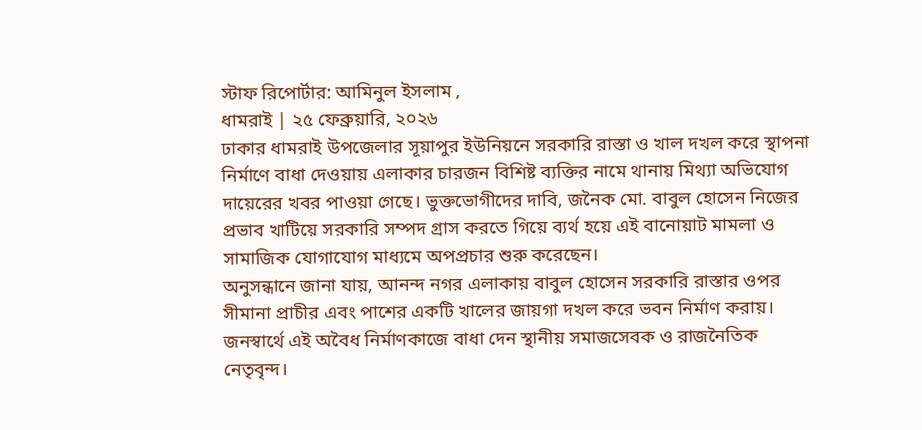স্টাফ রিপোর্টার: আমিনুল ইসলাম ,
ধামরাই | ২৫ ফেব্রুয়ারি, ২০২৬
ঢাকার ধামরাই উপজেলার সূয়াপুর ইউনিয়নে সরকারি রাস্তা ও খাল দখল করে স্থাপনা নির্মাণে বাধা দেওয়ায় এলাকার চারজন বিশিষ্ট ব্যক্তির নামে থানায় মিথ্যা অভিযোগ দায়েরের খবর পাওয়া গেছে। ভুক্তভোগীদের দাবি, জনৈক মো. বাবুল হোসেন নিজের প্রভাব খাটিয়ে সরকারি সম্পদ গ্রাস করতে গিয়ে ব্যর্থ হয়ে এই বানোয়াট মামলা ও সামাজিক যোগাযোগ মাধ্যমে অপপ্রচার শুরু করেছেন।
অনুসন্ধানে জানা যায়, আনন্দ নগর এলাকায় বাবুল হোসেন সরকারি রাস্তার ওপর সীমানা প্রাচীর এবং পাশের একটি খালের জায়গা দখল করে ভবন নির্মাণ করায়। জনস্বার্থে এই অবৈধ নির্মাণকাজে বাধা দেন স্থানীয় সমাজসেবক ও রাজনৈতিক নেতৃবৃন্দ।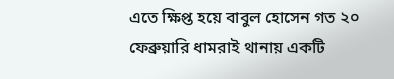এতে ক্ষিপ্ত হয়ে বাবুল হোসেন গত ২০ ফেব্রুয়ারি ধামরাই থানায় একটি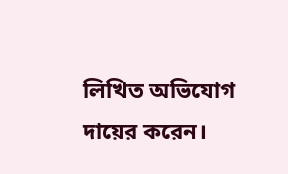লিখিত অভিযোগ দায়ের করেন।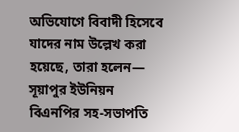অভিযোগে বিবাদী হিসেবে যাদের নাম উল্লেখ করা হয়েছে, তারা হলেন— সূয়াপুর ইউনিয়ন বিএনপির সহ-সভাপতি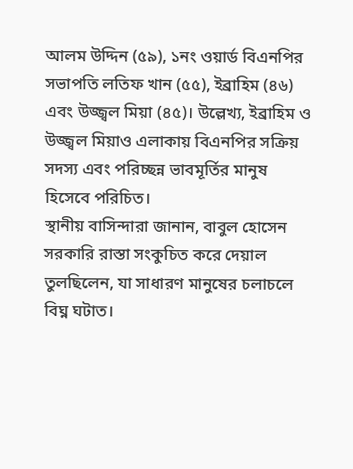আলম উদ্দিন (৫৯), ১নং ওয়ার্ড বিএনপির সভাপতি লতিফ খান (৫৫), ইব্রাহিম (৪৬) এবং উজ্জ্বল মিয়া (৪৫)। উল্লেখ্য, ইব্রাহিম ও উজ্জ্বল মিয়াও এলাকায় বিএনপির সক্রিয় সদস্য এবং পরিচ্ছন্ন ভাবমূর্তির মানুষ হিসেবে পরিচিত।
স্থানীয় বাসিন্দারা জানান, বাবুল হোসেন সরকারি রাস্তা সংকুচিত করে দেয়াল তুলছিলেন, যা সাধারণ মানুষের চলাচলে বিঘ্ন ঘটাত।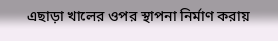এছাড়া খালের ওপর স্থাপনা নির্মাণ করায়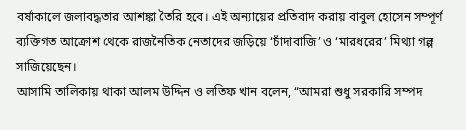বর্ষাকালে জলাবদ্ধতার আশঙ্কা তৈরি হবে। এই অন্যায়ের প্রতিবাদ করায় বাবুল হোসেন সম্পূর্ণ ব্যক্তিগত আক্রোশ থেকে রাজনৈতিক নেতাদের জড়িয়ে ‘চাঁদাবাজি’ ও ‘মারধরের’ মিথ্যা গল্প সাজিয়েছেন।
আসামি তালিকায় থাকা আলম উদ্দিন ও লতিফ খান বলেন, “আমরা শুধু সরকারি সম্পদ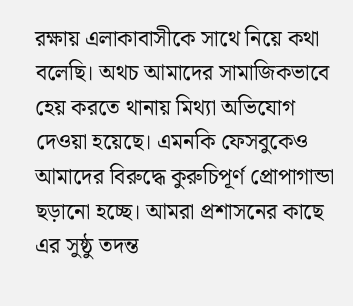রক্ষায় এলাকাবাসীকে সাথে নিয়ে কথা বলেছি। অথচ আমাদের সামাজিকভাবে হেয় করতে থানায় মিথ্যা অভিযোগ দেওয়া হয়েছে। এমনকি ফেসবুকেও আমাদের বিরুদ্ধে কুরুচিপূর্ণ প্রোপাগান্ডা ছড়ানো হচ্ছে। আমরা প্রশাসনের কাছে এর সুষ্ঠু তদন্ত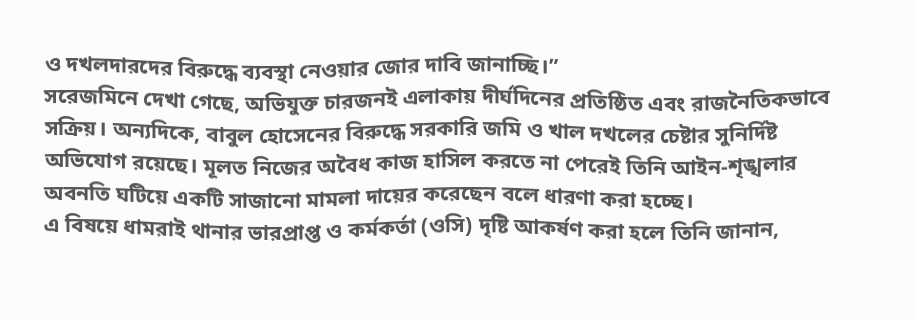ও দখলদারদের বিরুদ্ধে ব্যবস্থা নেওয়ার জোর দাবি জানাচ্ছি।”
সরেজমিনে দেখা গেছে, অভিযুক্ত চারজনই এলাকায় দীর্ঘদিনের প্রতিষ্ঠিত এবং রাজনৈতিকভাবে সক্রিয়। অন্যদিকে, বাবুল হোসেনের বিরুদ্ধে সরকারি জমি ও খাল দখলের চেষ্টার সুনির্দিষ্ট অভিযোগ রয়েছে। মূলত নিজের অবৈধ কাজ হাসিল করতে না পেরেই তিনি আইন-শৃঙ্খলার অবনতি ঘটিয়ে একটি সাজানো মামলা দায়ের করেছেন বলে ধারণা করা হচ্ছে।
এ বিষয়ে ধামরাই থানার ভারপ্রাপ্ত ও কর্মকর্তা (ওসি) দৃষ্টি আকর্ষণ করা হলে তিনি জানান,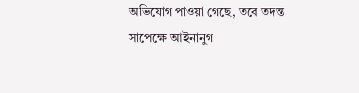অভিযোগ পাওয়া গেছে, তবে তদন্ত সাপেক্ষে আইনানুগ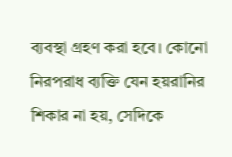ব্যবস্থা গ্রহণ করা হবে। কোনো নিরপরাধ ব্যক্তি যেন হয়রানির শিকার না হয়, সেদিকে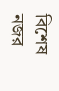বিশেষ নজর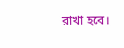রাখা হবে।